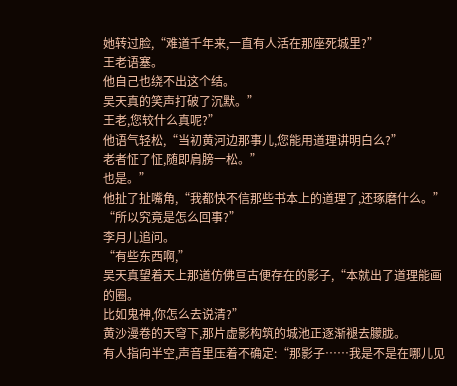她转过脸,“难道千年来,一直有人活在那座死城里?”
王老语塞。
他自己也绕不出这个结。
吴天真的笑声打破了沉默。”
王老,您较什么真呢?”
他语气轻松,“当初黄河边那事儿,您能用道理讲明白么?”
老者怔了怔,随即肩膀一松。”
也是。”
他扯了扯嘴角,“我都快不信那些书本上的道理了,还琢磨什么。”
“所以究竟是怎么回事?”
李月儿追问。
“有些东西啊,”
吴天真望着天上那道仿佛亘古便存在的影子,“本就出了道理能画的圈。
比如鬼神,你怎么去说清?”
黄沙漫卷的天穹下,那片虚影构筑的城池正逐渐褪去朦胧。
有人指向半空,声音里压着不确定:“那影子……我是不是在哪儿见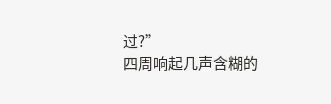过?”
四周响起几声含糊的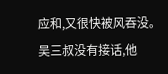应和,又很快被风吞没。
吴三叔没有接话,他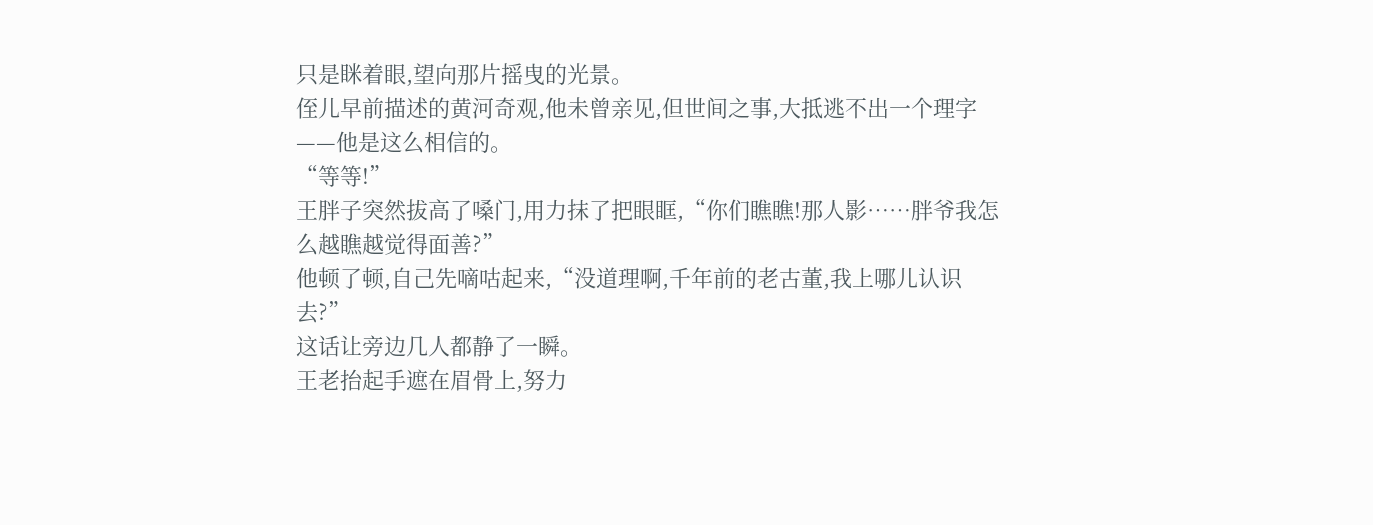只是眯着眼,望向那片摇曳的光景。
侄儿早前描述的黄河奇观,他未曾亲见,但世间之事,大抵逃不出一个理字——他是这么相信的。
“等等!”
王胖子突然拔高了嗓门,用力抹了把眼眶,“你们瞧瞧!那人影……胖爷我怎么越瞧越觉得面善?”
他顿了顿,自己先嘀咕起来,“没道理啊,千年前的老古董,我上哪儿认识去?”
这话让旁边几人都静了一瞬。
王老抬起手遮在眉骨上,努力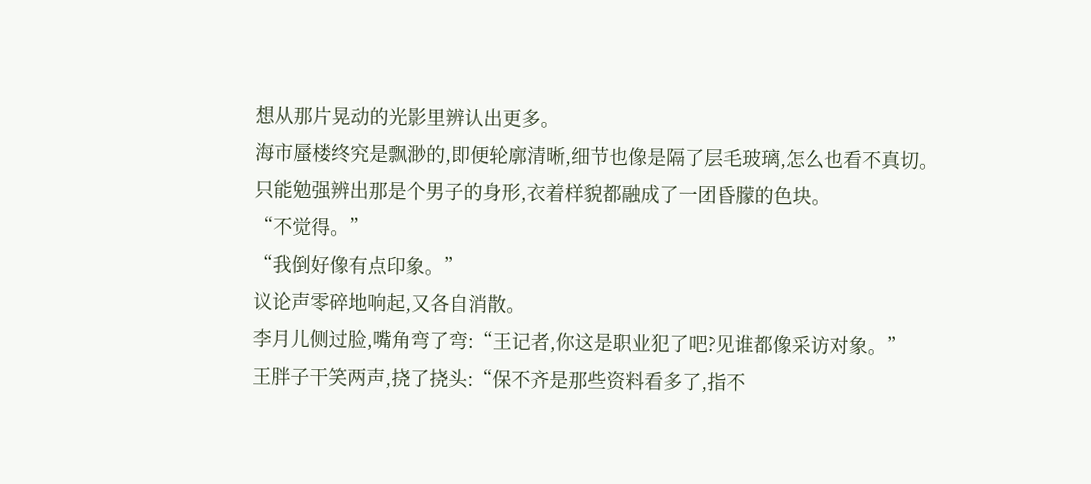想从那片晃动的光影里辨认出更多。
海市蜃楼终究是飘渺的,即便轮廓清晰,细节也像是隔了层毛玻璃,怎么也看不真切。
只能勉强辨出那是个男子的身形,衣着样貌都融成了一团昏朦的色块。
“不觉得。”
“我倒好像有点印象。”
议论声零碎地响起,又各自消散。
李月儿侧过脸,嘴角弯了弯:“王记者,你这是职业犯了吧?见谁都像采访对象。”
王胖子干笑两声,挠了挠头:“保不齐是那些资料看多了,指不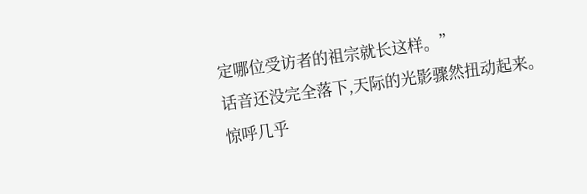定哪位受访者的祖宗就长这样。”
话音还没完全落下,天际的光影骤然扭动起来。
惊呼几乎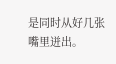是同时从好几张嘴里迸出。